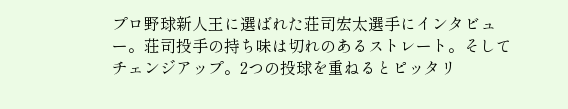プロ野球新人王に選ばれた荘司宏太選手にインタビュー。荘司投手の持ち味は切れのあるストレート。そしてチェンジアップ。2つの投球を重ねるとピッタリ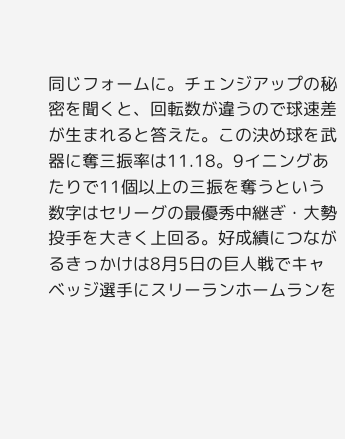同じフォームに。チェンジアップの秘密を聞くと、回転数が違うので球速差が生まれると答えた。この決め球を武器に奪三振率は11.18。9イニングあたりで11個以上の三振を奪うという数字はセリーグの最優秀中継ぎ・大勢投手を大きく上回る。好成績につながるきっかけは8月5日の巨人戦でキャベッジ選手にスリーランホームランを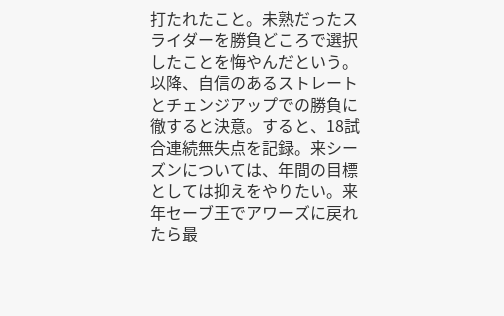打たれたこと。未熟だったスライダーを勝負どころで選択したことを悔やんだという。以降、自信のあるストレートとチェンジアップでの勝負に徹すると決意。すると、18試合連続無失点を記録。来シーズンについては、年間の目標としては抑えをやりたい。来年セーブ王でアワーズに戻れたら最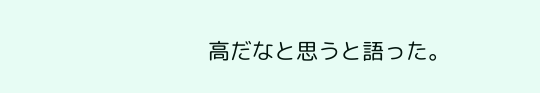高だなと思うと語った。